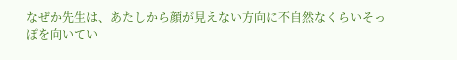なぜか先生は、あたしから顔が見えない方向に不自然なくらいそっぽを向いてい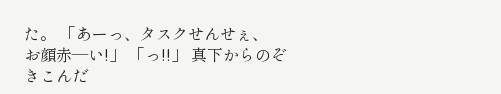た。 「あーっ、タスクせんせぇ、 お顔赤―い!」 「っ!!」 真下からのぞきこんだ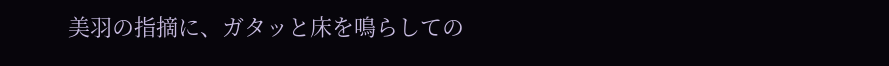美羽の指摘に、ガタッと床を鳴らしての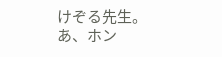けぞる先生。 あ、ホン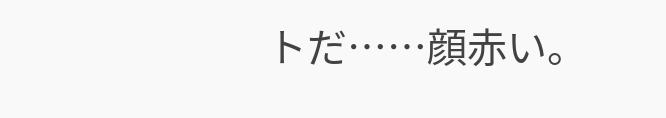トだ……顔赤い。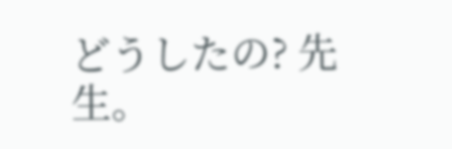どうしたの? 先生。